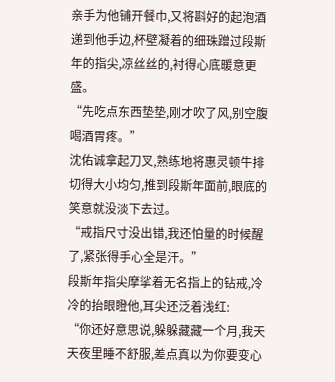亲手为他铺开餐巾,又将斟好的起泡酒递到他手边,杯壁凝着的细珠蹭过段斯年的指尖,凉丝丝的,衬得心底暖意更盛。
“先吃点东西垫垫,刚才吹了风,别空腹喝酒胃疼。”
沈佑诚拿起刀叉,熟练地将惠灵顿牛排切得大小均匀,推到段斯年面前,眼底的笑意就没淡下去过。
“戒指尺寸没出错,我还怕量的时候醒了,紧张得手心全是汗。”
段斯年指尖摩挲着无名指上的钻戒,冷冷的抬眼瞪他,耳尖还泛着浅红:
“你还好意思说,躲躲藏藏一个月,我天天夜里睡不舒服,差点真以为你要变心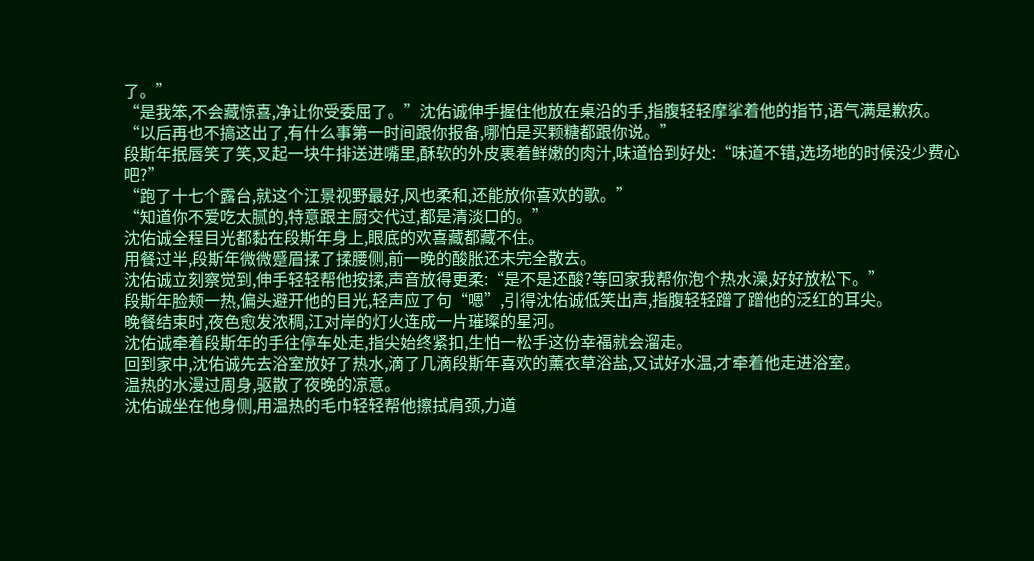了。”
“是我笨,不会藏惊喜,净让你受委屈了。”沈佑诚伸手握住他放在桌沿的手,指腹轻轻摩挲着他的指节,语气满是歉疚。
“以后再也不搞这出了,有什么事第一时间跟你报备,哪怕是买颗糖都跟你说。”
段斯年抿唇笑了笑,叉起一块牛排送进嘴里,酥软的外皮裹着鲜嫩的肉汁,味道恰到好处:“味道不错,选场地的时候没少费心吧?”
“跑了十七个露台,就这个江景视野最好,风也柔和,还能放你喜欢的歌。”
“知道你不爱吃太腻的,特意跟主厨交代过,都是清淡口的。”
沈佑诚全程目光都黏在段斯年身上,眼底的欢喜藏都藏不住。
用餐过半,段斯年微微蹙眉揉了揉腰侧,前一晚的酸胀还未完全散去。
沈佑诚立刻察觉到,伸手轻轻帮他按揉,声音放得更柔:“是不是还酸?等回家我帮你泡个热水澡,好好放松下。”
段斯年脸颊一热,偏头避开他的目光,轻声应了句“嗯”,引得沈佑诚低笑出声,指腹轻轻蹭了蹭他的泛红的耳尖。
晚餐结束时,夜色愈发浓稠,江对岸的灯火连成一片璀璨的星河。
沈佑诚牵着段斯年的手往停车处走,指尖始终紧扣,生怕一松手这份幸福就会溜走。
回到家中,沈佑诚先去浴室放好了热水,滴了几滴段斯年喜欢的薰衣草浴盐,又试好水温,才牵着他走进浴室。
温热的水漫过周身,驱散了夜晚的凉意。
沈佑诚坐在他身侧,用温热的毛巾轻轻帮他擦拭肩颈,力道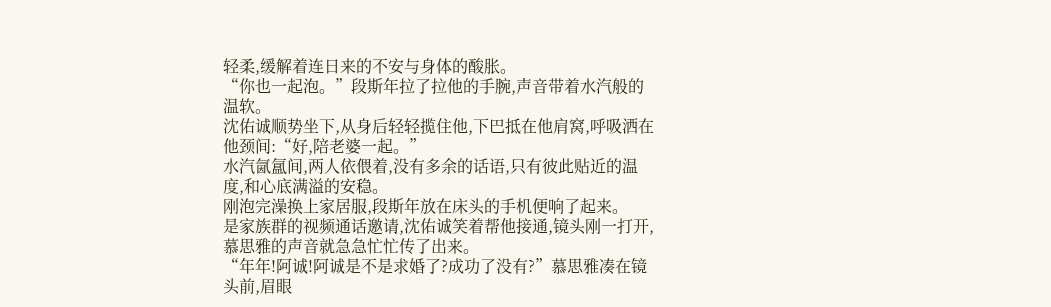轻柔,缓解着连日来的不安与身体的酸胀。
“你也一起泡。”段斯年拉了拉他的手腕,声音带着水汽般的温软。
沈佑诚顺势坐下,从身后轻轻揽住他,下巴抵在他肩窝,呼吸洒在他颈间:“好,陪老婆一起。”
水汽氤氲间,两人依偎着,没有多余的话语,只有彼此贴近的温度,和心底满溢的安稳。
刚泡完澡换上家居服,段斯年放在床头的手机便响了起来。
是家族群的视频通话邀请,沈佑诚笑着帮他接通,镜头刚一打开,慕思雅的声音就急急忙忙传了出来。
“年年!阿诚!阿诚是不是求婚了?成功了没有?”慕思雅凑在镜头前,眉眼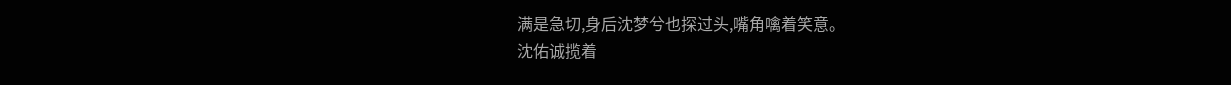满是急切,身后沈梦兮也探过头,嘴角噙着笑意。
沈佑诚揽着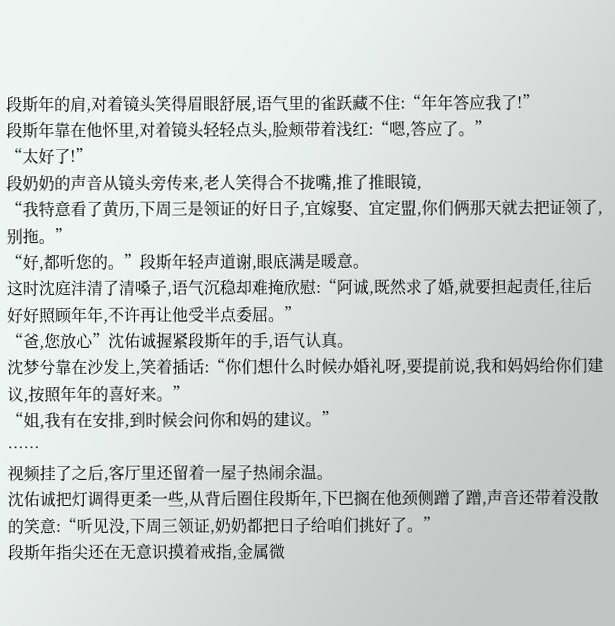段斯年的肩,对着镜头笑得眉眼舒展,语气里的雀跃藏不住:“年年答应我了!”
段斯年靠在他怀里,对着镜头轻轻点头,脸颊带着浅红:“嗯,答应了。”
“太好了!”
段奶奶的声音从镜头旁传来,老人笑得合不拢嘴,推了推眼镜,
“我特意看了黄历,下周三是领证的好日子,宜嫁娶、宜定盟,你们俩那天就去把证领了,别拖。”
“好,都听您的。”段斯年轻声道谢,眼底满是暖意。
这时沈庭沣清了清嗓子,语气沉稳却难掩欣慰:“阿诚,既然求了婚,就要担起责任,往后好好照顾年年,不许再让他受半点委屈。”
“爸,您放心”沈佑诚握紧段斯年的手,语气认真。
沈梦兮靠在沙发上,笑着插话:“你们想什么时候办婚礼呀,要提前说,我和妈妈给你们建议,按照年年的喜好来。”
“姐,我有在安排,到时候会问你和妈的建议。”
……
视频挂了之后,客厅里还留着一屋子热闹余温。
沈佑诚把灯调得更柔一些,从背后圈住段斯年,下巴搁在他颈侧蹭了蹭,声音还带着没散的笑意:“听见没,下周三领证,奶奶都把日子给咱们挑好了。”
段斯年指尖还在无意识摸着戒指,金属微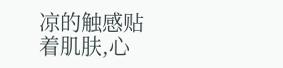凉的触感贴着肌肤,心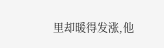里却暖得发涨,他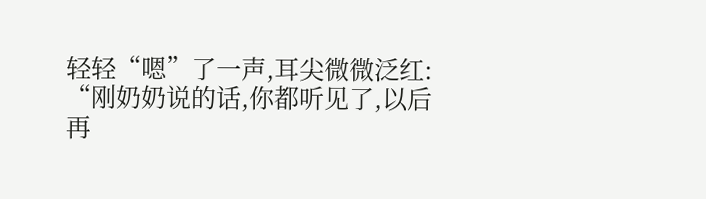轻轻“嗯”了一声,耳尖微微泛红:
“刚奶奶说的话,你都听见了,以后再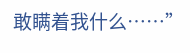敢瞒着我什么……”